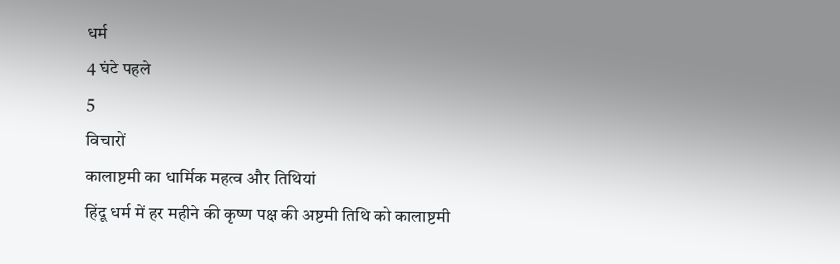धर्म
4 घंटे पहले
5
विचारों
कालाष्टमी का धार्मिक महत्व और तिथियां
हिंदू धर्म में हर महीने की कृष्ण पक्ष की अष्टमी तिथि को कालाष्टमी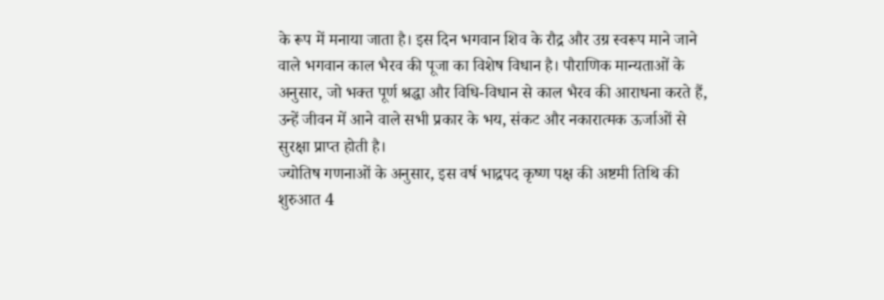के रूप में मनाया जाता है। इस दिन भगवान शिव के रौद्र और उग्र स्वरूप माने जाने वाले भगवान काल भैरव की पूजा का विशेष विधान है। पौराणिक मान्यताओं के अनुसार, जो भक्त पूर्ण श्रद्धा और विधि-विधान से काल भैरव की आराधना करते हैं, उन्हें जीवन में आने वाले सभी प्रकार के भय, संकट और नकारात्मक ऊर्जाओं से सुरक्षा प्राप्त होती है।
ज्योतिष गणनाओं के अनुसार, इस वर्ष भाद्रपद कृष्ण पक्ष की अष्टमी तिथि की शुरुआत 4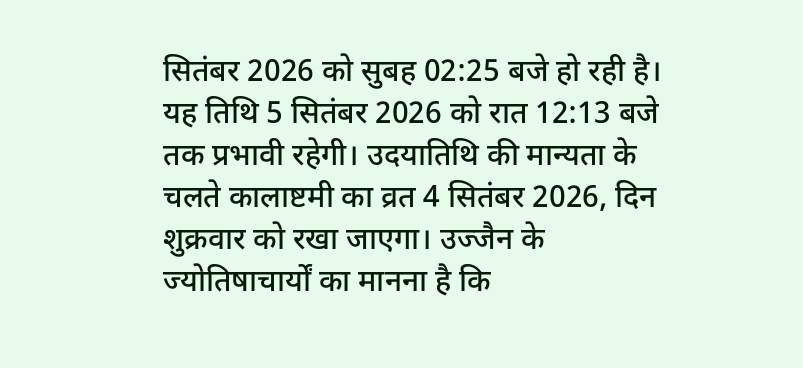सितंबर 2026 को सुबह 02:25 बजे हो रही है। यह तिथि 5 सितंबर 2026 को रात 12:13 बजे तक प्रभावी रहेगी। उदयातिथि की मान्यता के चलते कालाष्टमी का व्रत 4 सितंबर 2026, दिन शुक्रवार को रखा जाएगा। उज्जैन के ज्योतिषाचार्यों का मानना है कि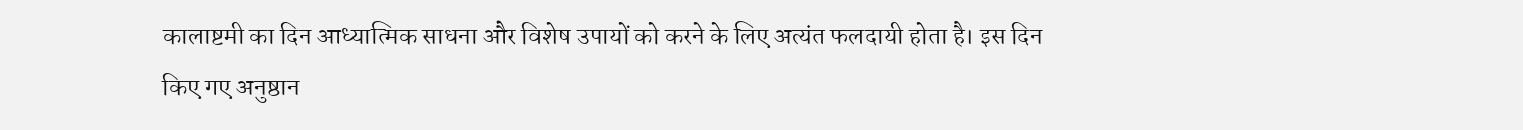कालाष्टमी का दिन आध्यात्मिक साधना और विशेष उपायों को करने के लिए अत्यंत फलदायी होता है। इस दिन किए गए अनुष्ठान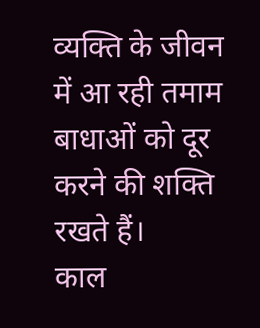व्यक्ति के जीवन में आ रही तमाम बाधाओं को दूर करने की शक्ति रखते हैं।
काल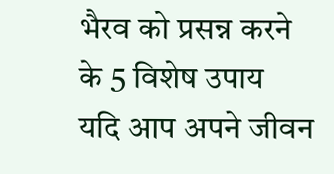भैरव को प्रसन्न करने के 5 विशेष उपाय
यदि आप अपने जीवन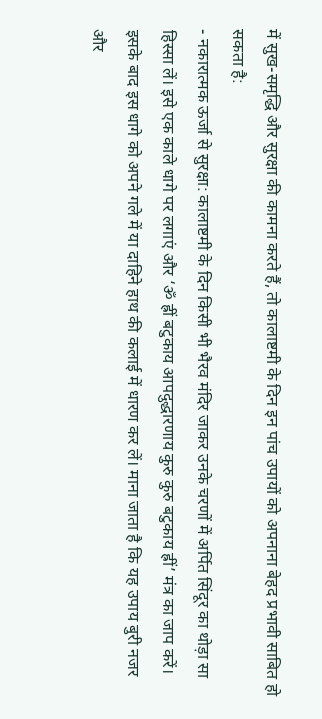में सुख-समृद्धि और सुरक्षा की कामना करते हैं, तो कालाष्टमी के दिन इन पांच उपायों को अपनाना बेहद प्रभावी साबित हो सकता है:
- नकारात्मक ऊर्जा से सुरक्षा: कालाष्टमी के दिन किसी भी भैरव मंदिर जाकर उनके चरणों में अर्पित सिंदूर का थोड़ा सा हिस्सा लें। इसे एक काले धागे पर लगाएं और ‘ॐ ह्रीं बटुकाय आपदुद्धारणाय कुरु कुरु बटुकाय ह्रीं’ मंत्र का जाप करें। इसके बाद इस धागे को अपने गले में या दाहिने हाथ की कलाई में धारण कर लें। माना जाता है कि यह उपाय बुरी नजर और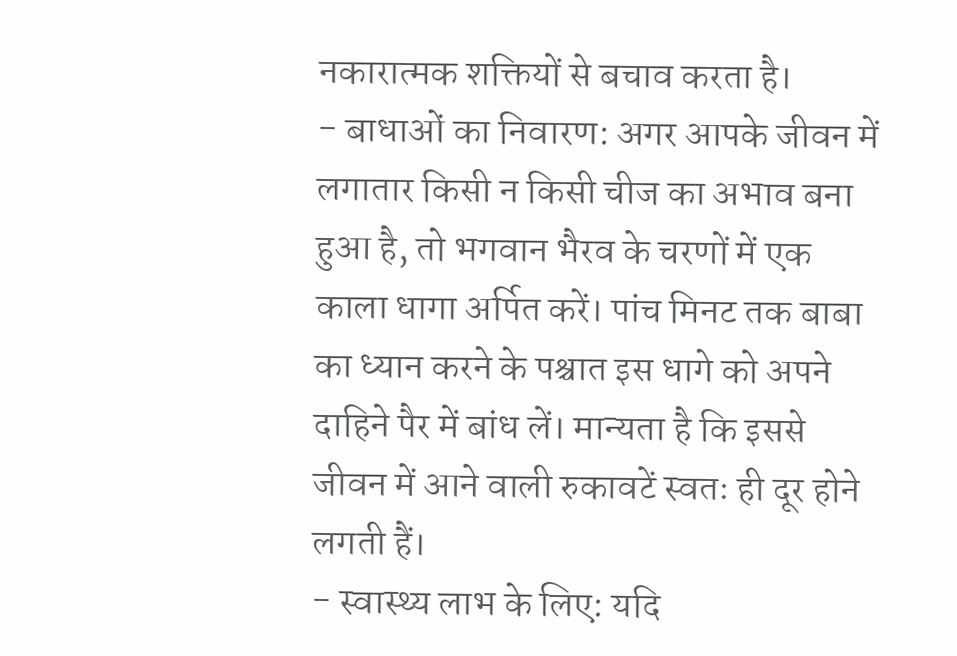नकारात्मक शक्तियों से बचाव करता है।
- बाधाओं का निवारण: अगर आपके जीवन में लगातार किसी न किसी चीज का अभाव बना हुआ है, तो भगवान भैरव के चरणों में एक काला धागा अर्पित करें। पांच मिनट तक बाबा का ध्यान करने के पश्चात इस धागे को अपने दाहिने पैर में बांध लें। मान्यता है कि इससे जीवन में आने वाली रुकावटें स्वतः ही दूर होने लगती हैं।
- स्वास्थ्य लाभ के लिए: यदि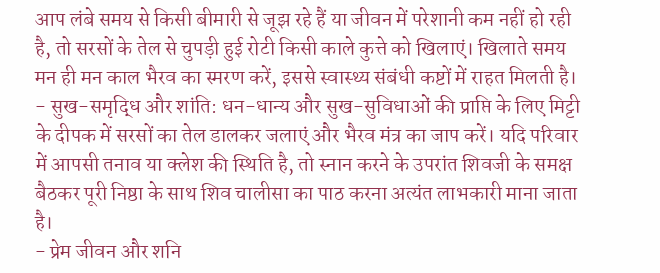आप लंबे समय से किसी बीमारी से जूझ रहे हैं या जीवन में परेशानी कम नहीं हो रही है, तो सरसों के तेल से चुपड़ी हुई रोटी किसी काले कुत्ते को खिलाएं। खिलाते समय मन ही मन काल भैरव का स्मरण करें, इससे स्वास्थ्य संबंधी कष्टों में राहत मिलती है।
- सुख-समृद्धि और शांति: धन-धान्य और सुख-सुविधाओं की प्राप्ति के लिए मिट्टी के दीपक में सरसों का तेल डालकर जलाएं और भैरव मंत्र का जाप करें। यदि परिवार में आपसी तनाव या क्लेश की स्थिति है, तो स्नान करने के उपरांत शिवजी के समक्ष बैठकर पूरी निष्ठा के साथ शिव चालीसा का पाठ करना अत्यंत लाभकारी माना जाता है।
- प्रेम जीवन और शनि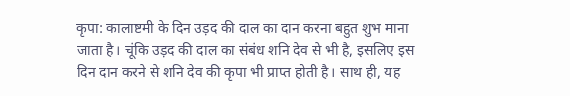कृपा: कालाष्टमी के दिन उड़द की दाल का दान करना बहुत शुभ माना जाता है। चूंकि उड़द की दाल का संबंध शनि देव से भी है, इसलिए इस दिन दान करने से शनि देव की कृपा भी प्राप्त होती है। साथ ही, यह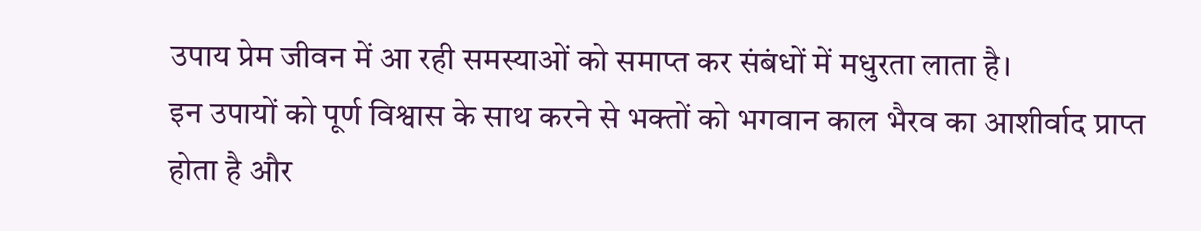उपाय प्रेम जीवन में आ रही समस्याओं को समाप्त कर संबंधों में मधुरता लाता है।
इन उपायों को पूर्ण विश्वास के साथ करने से भक्तों को भगवान काल भैरव का आशीर्वाद प्राप्त होता है और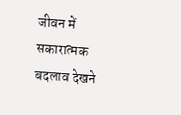जीवन में सकारात्मक बदलाव देखने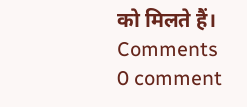को मिलते हैं।
Comments
0 comment